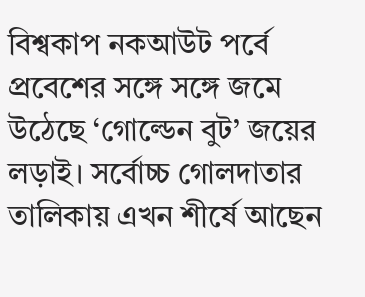বিশ্বকাপ নকআউট পর্বে প্রবেশের সঙ্গে সঙ্গে জমে উঠেছে ‘গোল্ডেন বুট’ জয়ের লড়াই। সর্বোচ্চ গোলদাতার তালিকায় এখন শীর্ষে আছেন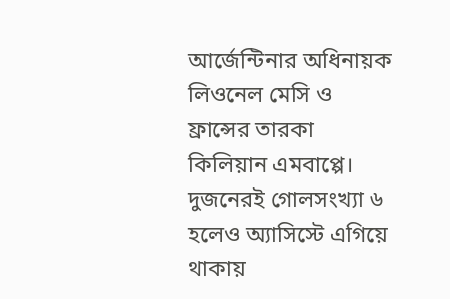আর্জেন্টিনার অধিনায়ক লিওনেল মেসি ও ফ্রান্সের তারকা কিলিয়ান এমবাপ্পে। দুজনেরই গোলসংখ্যা ৬ হলেও অ্যাসিস্টে এগিয়ে থাকায়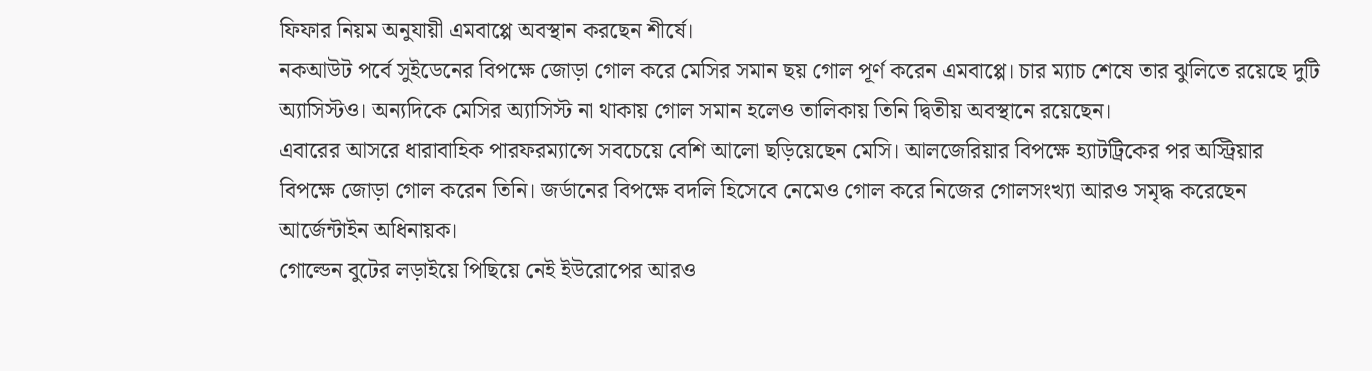ফিফার নিয়ম অনুযায়ী এমবাপ্পে অবস্থান করছেন শীর্ষে।
নকআউট পর্বে সুইডেনের বিপক্ষে জোড়া গোল করে মেসির সমান ছয় গোল পূর্ণ করেন এমবাপ্পে। চার ম্যাচ শেষে তার ঝুলিতে রয়েছে দুটি অ্যাসিস্টও। অন্যদিকে মেসির অ্যাসিস্ট না থাকায় গোল সমান হলেও তালিকায় তিনি দ্বিতীয় অবস্থানে রয়েছেন।
এবারের আসরে ধারাবাহিক পারফরম্যান্সে সবচেয়ে বেশি আলো ছড়িয়েছেন মেসি। আলজেরিয়ার বিপক্ষে হ্যাটট্রিকের পর অস্ট্রিয়ার বিপক্ষে জোড়া গোল করেন তিনি। জর্ডানের বিপক্ষে বদলি হিসেবে নেমেও গোল করে নিজের গোলসংখ্যা আরও সমৃদ্ধ করেছেন আর্জেন্টাইন অধিনায়ক।
গোল্ডেন বুটের লড়াইয়ে পিছিয়ে নেই ইউরোপের আরও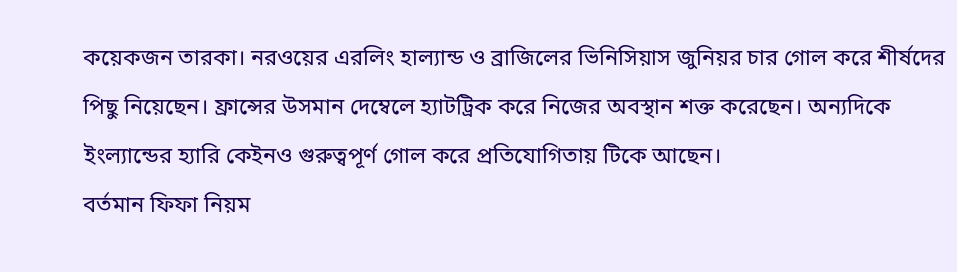কয়েকজন তারকা। নরওয়ের এরলিং হাল্যান্ড ও ব্রাজিলের ভিনিসিয়াস জুনিয়র চার গোল করে শীর্ষদের পিছু নিয়েছেন। ফ্রান্সের উসমান দেম্বেলে হ্যাটট্রিক করে নিজের অবস্থান শক্ত করেছেন। অন্যদিকে ইংল্যান্ডের হ্যারি কেইনও গুরুত্বপূর্ণ গোল করে প্রতিযোগিতায় টিকে আছেন।
বর্তমান ফিফা নিয়ম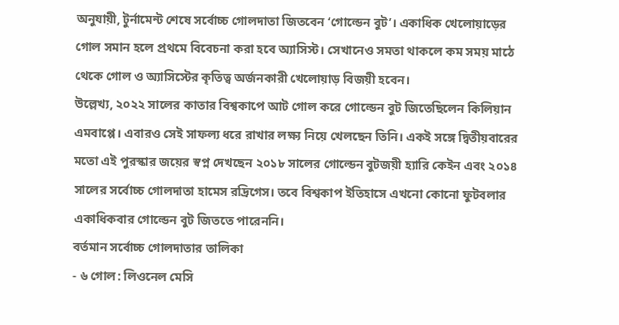অনুযায়ী, টুর্নামেন্ট শেষে সর্বোচ্চ গোলদাতা জিতবেন ‘গোল্ডেন বুট’। একাধিক খেলোয়াড়ের গোল সমান হলে প্রথমে বিবেচনা করা হবে অ্যাসিস্ট। সেখানেও সমতা থাকলে কম সময় মাঠে থেকে গোল ও অ্যাসিস্টের কৃতিত্ব অর্জনকারী খেলোয়াড় বিজয়ী হবেন।
উল্লেখ্য, ২০২২ সালের কাতার বিশ্বকাপে আট গোল করে গোল্ডেন বুট জিতেছিলেন কিলিয়ান এমবাপ্পে। এবারও সেই সাফল্য ধরে রাখার লক্ষ্য নিয়ে খেলছেন তিনি। একই সঙ্গে দ্বিতীয়বারের মতো এই পুরস্কার জয়ের স্বপ্ন দেখছেন ২০১৮ সালের গোল্ডেন বুটজয়ী হ্যারি কেইন এবং ২০১৪ সালের সর্বোচ্চ গোলদাতা হামেস রদ্রিগেস। তবে বিশ্বকাপ ইতিহাসে এখনো কোনো ফুটবলার একাধিকবার গোল্ডেন বুট জিততে পারেননি।
বর্তমান সর্বোচ্চ গোলদাতার তালিকা
- ৬ গোল: লিওনেল মেসি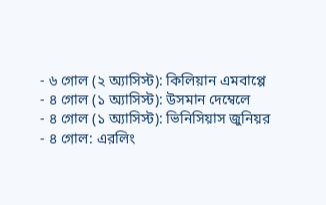- ৬ গোল (২ অ্যাসিস্ট): কিলিয়ান এমবাপ্পে
- ৪ গোল (১ অ্যাসিস্ট): উসমান দেম্বেলে
- ৪ গোল (১ অ্যাসিস্ট): ভিনিসিয়াস জুনিয়র
- ৪ গোল: এরলিং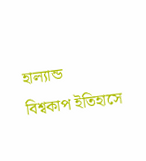হাল্যান্ড
বিশ্বকাপ ইতিহাসে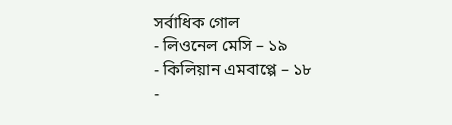সর্বাধিক গোল
- লিওনেল মেসি – ১৯
- কিলিয়ান এমবাপ্পে – ১৮
-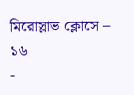মিরোস্লাভ ক্লোসে – ১৬
-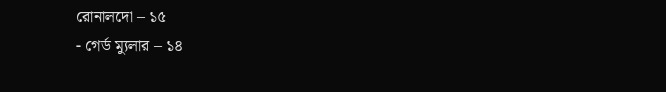রোনালদো – ১৫
- গের্ড ম্যুলার – ১৪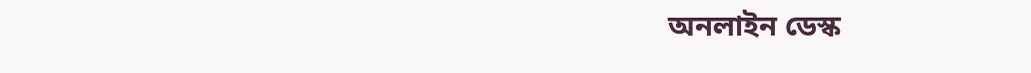অনলাইন ডেস্ক